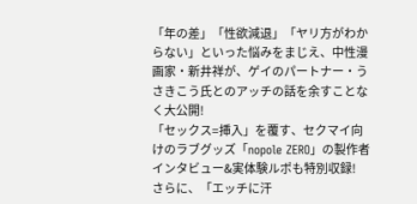「年の差」「性欲減退」「ヤリ方がわからない」といった悩みをまじえ、中性漫画家・新井祥が、ゲイのパートナー・うさきこう氏とのアッチの話を余すことなく大公開!
「セックス=挿入」を覆す、セクマイ向けのラブグッズ「nopole ZERO」の製作者インタビュー&実体験ルポも特別収録!
さらに、「エッチに汗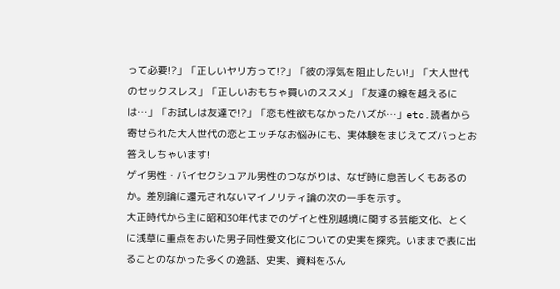って必要!?」「正しいヤリ方って!?」「彼の浮気を阻止したい!」「大人世代のセックスレス」「正しいおもちゃ買いのススメ」「友達の線を越えるには…」「お試しは友達で!?」「恋も性欲もなかったハズが…」etc.読者から寄せられた大人世代の恋とエッチなお悩みにも、実体験をまじえてズバっとお答えしちゃいます!
ゲイ男性・バイセクシュアル男性のつながりは、なぜ時に息苦しくもあるのか。差別論に還元されないマイノリティ論の次の一手を示す。
大正時代から主に昭和30年代までのゲイと性別越境に関する芸能文化、とくに浅草に重点をおいた男子同性愛文化についての史実を探究。いままで表に出ることのなかった多くの逸話、史実、資料をふん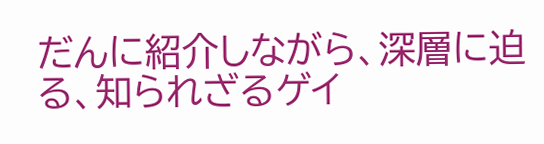だんに紹介しながら、深層に迫る、知られざるゲイ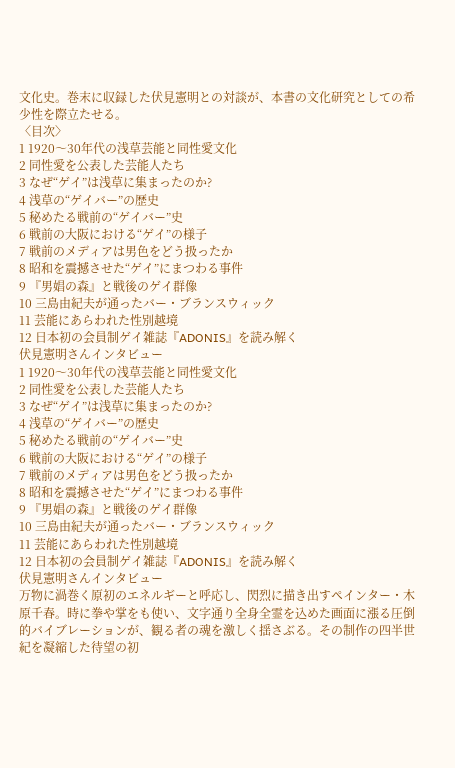文化史。巻末に収録した伏見憲明との対談が、本書の文化研究としての希少性を際立たせる。
〈目次〉
1 1920〜30年代の浅草芸能と同性愛文化
2 同性愛を公表した芸能人たち
3 なぜ“ゲイ”は浅草に集まったのか?
4 浅草の“ゲイバー”の歴史
5 秘めたる戦前の“ゲイバー”史
6 戦前の大阪における“ゲイ”の様子
7 戦前のメディアは男色をどう扱ったか
8 昭和を震撼させた“ゲイ”にまつわる事件
9 『男娼の森』と戦後のゲイ群像
10 三島由紀夫が通ったバー・ブランスウィック
11 芸能にあらわれた性別越境
12 日本初の会員制ゲイ雑誌『ADONIS』を読み解く
伏見憲明さんインタビュー
1 1920〜30年代の浅草芸能と同性愛文化
2 同性愛を公表した芸能人たち
3 なぜ“ゲイ”は浅草に集まったのか?
4 浅草の“ゲイバー”の歴史
5 秘めたる戦前の“ゲイバー”史
6 戦前の大阪における“ゲイ”の様子
7 戦前のメディアは男色をどう扱ったか
8 昭和を震撼させた“ゲイ”にまつわる事件
9 『男娼の森』と戦後のゲイ群像
10 三島由紀夫が通ったバー・ブランスウィック
11 芸能にあらわれた性別越境
12 日本初の会員制ゲイ雑誌『ADONIS』を読み解く
伏見憲明さんインタビュー
万物に渦巻く原初のエネルギーと呼応し、閃烈に描き出すペインター・木原千春。時に拳や掌をも使い、文字通り全身全霊を込めた画面に漲る圧倒的バイブレーションが、観る者の魂を激しく揺さぶる。その制作の四半世紀を凝縮した待望の初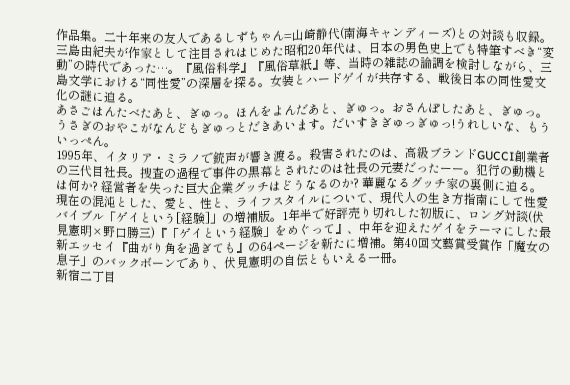作品集。二十年来の友人であるしずちゃん=山崎静代(南海キャンディーズ)との対談も収録。
三島由紀夫が作家として注目されはじめた昭和20年代は、日本の男色史上でも特筆すべき“変動”の時代であった…。『風俗科学』『風俗草紙』等、当時の雑誌の論調を検討しながら、三島文学における“同性愛”の深層を探る。女装とハードゲイが共存する、戦後日本の同性愛文化の謎に迫る。
あさごはんたべたあと、ぎゅっ。ほんをよんだあと、ぎゅっ。おさんぽしたあと、ぎゅっ。うさぎのおやこがなんどもぎゅっとだきあいます。だいすきぎゅっぎゅっ!うれしいな、もういっぺん。
1995年、イタリア・ミラノで銃声が響き渡る。殺害されたのは、高級ブランドGUCCI創業者の三代目社長。捜査の過程で事件の黒幕とされたのは社長の元妻だったーー。犯行の動機とは何か? 経営者を失った巨大企業グッチはどうなるのか? 華麗なるグッチ家の裏側に迫る。
現在の混沌とした、愛と、性と、ライフスタイルについて、現代人の生き方指南にして性愛バイブル「ゲイという[経験]」の増補版。1年半で好評売り切れした初版に、ロング対談(伏見憲明×野口勝三)『「ゲイという経験」をめぐって』、中年を迎えたゲイをテーマにした最新エッセイ『曲がり角を過ぎても』の64ページを新たに増補。第40回文藝賞受賞作「魔女の息子」のバックボーンであり、伏見憲明の自伝ともいえる一冊。
新宿二丁目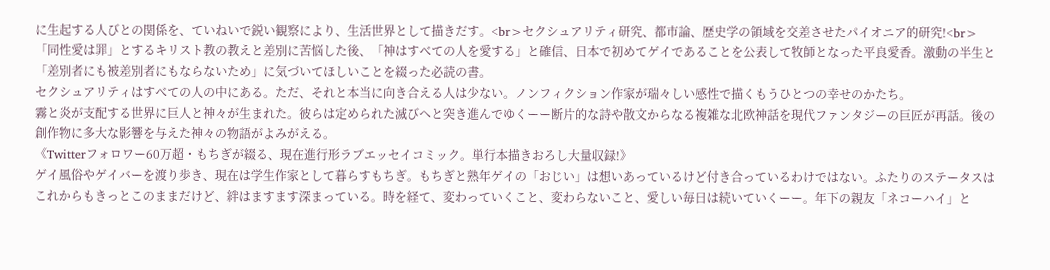に生起する人びとの関係を、ていねいで鋭い観察により、生活世界として描きだす。<br>セクシュアリティ研究、都市論、歴史学の領域を交差させたパイオニア的研究!<br>
「同性愛は罪」とするキリスト教の教えと差別に苦悩した後、「神はすべての人を愛する」と確信、日本で初めてゲイであることを公表して牧師となった平良愛香。激動の半生と「差別者にも被差別者にもならないため」に気づいてほしいことを綴った必読の書。
セクシュアリティはすべての人の中にある。ただ、それと本当に向き合える人は少ない。ノンフィクション作家が瑞々しい感性で描くもうひとつの幸せのかたち。
霧と炎が支配する世界に巨人と神々が生まれた。彼らは定められた滅びへと突き進んでゆくーー断片的な詩や散文からなる複雑な北欧神話を現代ファンタジーの巨匠が再話。後の創作物に多大な影響を与えた神々の物語がよみがえる。
《Twitterフォロワー60万超・もちぎが綴る、現在進行形ラブエッセイコミック。単行本描きおろし大量収録!》
ゲイ風俗やゲイバーを渡り歩き、現在は学生作家として暮らすもちぎ。もちぎと熟年ゲイの「おじい」は想いあっているけど付き合っているわけではない。ふたりのステータスはこれからもきっとこのままだけど、絆はますます深まっている。時を経て、変わっていくこと、変わらないこと、愛しい毎日は続いていくーー。年下の親友「ネコーハイ」と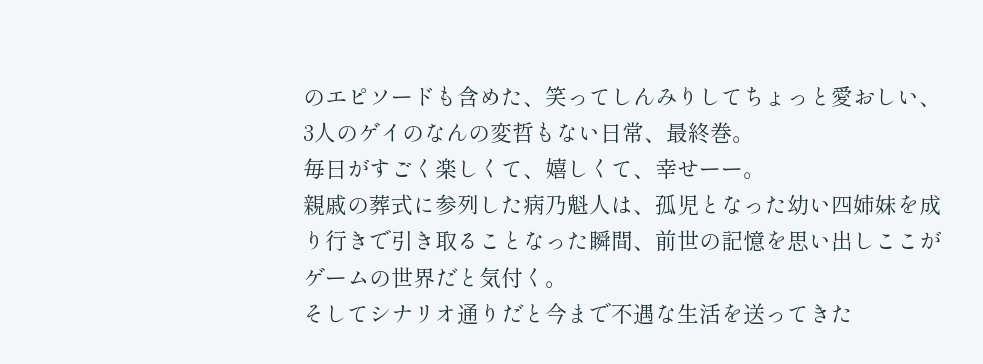のエピソードも含めた、笑ってしんみりしてちょっと愛おしい、3人のゲイのなんの変哲もない日常、最終巻。
毎日がすごく楽しくて、嬉しくて、幸せーー。
親戚の葬式に参列した病乃魁人は、孤児となった幼い四姉妹を成り行きで引き取ることなった瞬間、前世の記憶を思い出しここがゲームの世界だと気付く。
そしてシナリオ通りだと今まで不遇な生活を送ってきた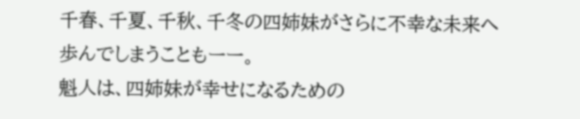千春、千夏、千秋、千冬の四姉妹がさらに不幸な未来へ歩んでしまうこともーー。
魁人は、四姉妹が幸せになるための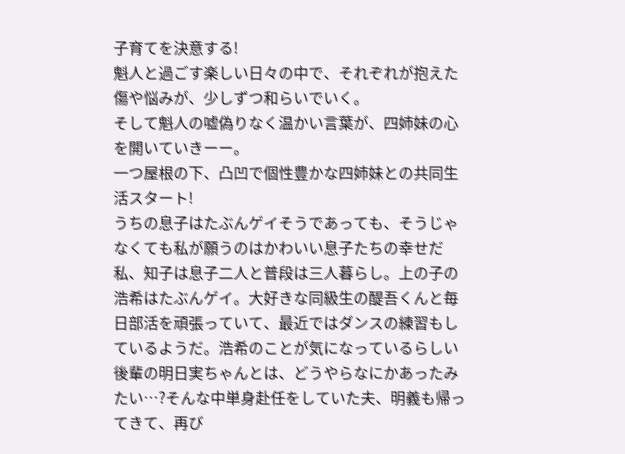子育てを決意する!
魁人と過ごす楽しい日々の中で、それぞれが抱えた傷や悩みが、少しずつ和らいでいく。
そして魁人の嘘偽りなく温かい言葉が、四姉妹の心を開いていきーー。
一つ屋根の下、凸凹で個性豊かな四姉妹との共同生活スタート!
うちの息子はたぶんゲイそうであっても、そうじゃなくても私が願うのはかわいい息子たちの幸せだ
私、知子は息子二人と普段は三人暮らし。上の子の浩希はたぶんゲイ。大好きな同級生の醍吾くんと毎日部活を頑張っていて、最近ではダンスの練習もしているようだ。浩希のことが気になっているらしい後輩の明日実ちゃんとは、どうやらなにかあったみたい…?そんな中単身赴任をしていた夫、明義も帰ってきて、再び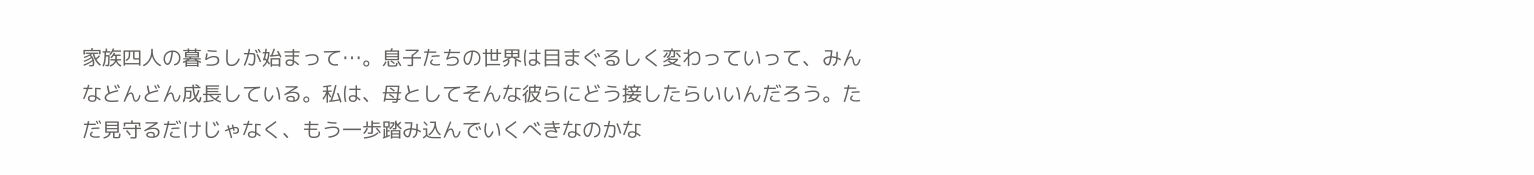家族四人の暮らしが始まって…。息子たちの世界は目まぐるしく変わっていって、みんなどんどん成長している。私は、母としてそんな彼らにどう接したらいいんだろう。ただ見守るだけじゃなく、もう一歩踏み込んでいくべきなのかな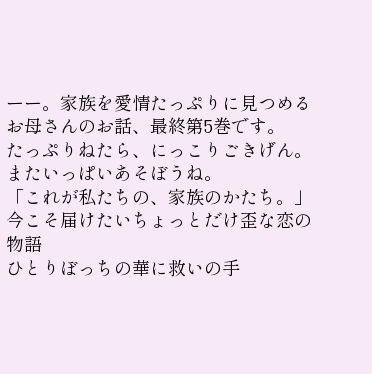ーー。家族を愛情たっぷりに見つめるお母さんのお話、最終第5巻です。
たっぷりねたら、にっこりごきげん。またいっぱいあそぼうね。
「これが私たちの、家族のかたち。」
今こそ届けたいちょっとだけ歪な恋の物語
ひとりぼっちの華に救いの手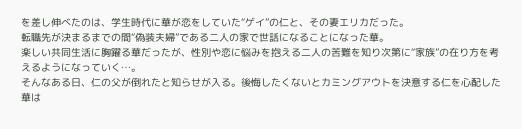を差し伸べたのは、学生時代に華が恋をしていた“ゲイ”の仁と、その妻エリカだった。
転職先が決まるまでの間“偽装夫婦”である二人の家で世話になることになった華。
楽しい共同生活に胸躍る華だったが、性別や恋に悩みを抱える二人の苦難を知り次第に“家族”の在り方を考えるようになっていく…。
そんなある日、仁の父が倒れたと知らせが入る。後悔したくないとカミングアウトを決意する仁を心配した華は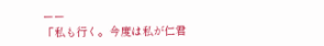ーー
「私も行く。今度は私が仁君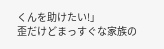くんを助けたい!」
歪だけどまっすぐな家族の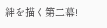絆を描く第二幕!